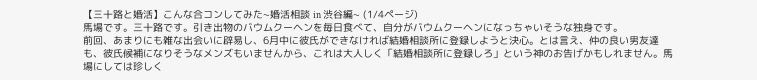【三十路と婚活】こんな合コンしてみた~婚活相談 in 渋谷編~ (1/4ページ)
馬場です。三十路です。引き出物のバウムクーヘンを毎日食べて、自分がバウムクーヘンになっちゃいそうな独身です。
前回、あまりにも雑な出会いに辟易し、6月中に彼氏ができなければ結婚相談所に登録しようと決心。とは言え、仲の良い男友達も、彼氏候補になりそうなメンズもいませんから、これは大人しく「結婚相談所に登録しろ」という神のお告げかもしれません。馬場にしては珍しく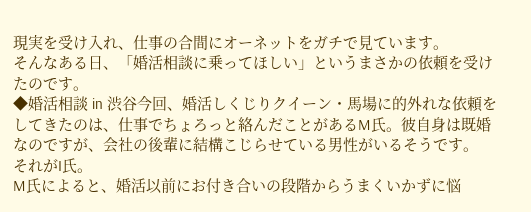現実を受け入れ、仕事の合間にオーネットをガチで見ています。
そんなある日、「婚活相談に乗ってほしい」というまさかの依頼を受けたのです。
◆婚活相談 in 渋谷今回、婚活しくじりクイーン・馬場に的外れな依頼をしてきたのは、仕事でちょろっと絡んだことがあるM氏。彼自身は既婚なのですが、会社の後輩に結構こじらせている男性がいるそうです。
それがI氏。
M氏によると、婚活以前にお付き合いの段階からうまくいかずに悩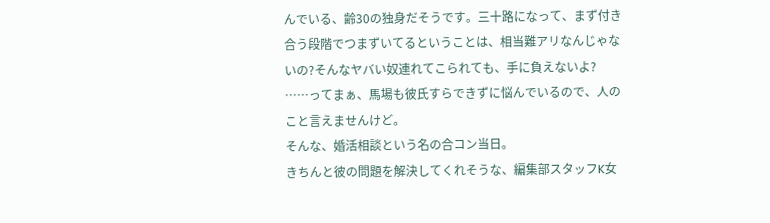んでいる、齢30の独身だそうです。三十路になって、まず付き合う段階でつまずいてるということは、相当難アリなんじゃないの?そんなヤバい奴連れてこられても、手に負えないよ?
……ってまぁ、馬場も彼氏すらできずに悩んでいるので、人のこと言えませんけど。
そんな、婚活相談という名の合コン当日。
きちんと彼の問題を解決してくれそうな、編集部スタッフK女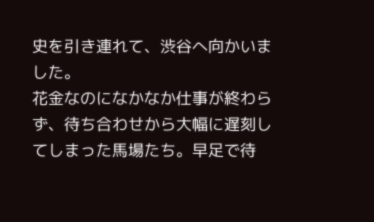史を引き連れて、渋谷へ向かいました。
花金なのになかなか仕事が終わらず、待ち合わせから大幅に遅刻してしまった馬場たち。早足で待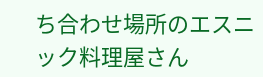ち合わせ場所のエスニック料理屋さん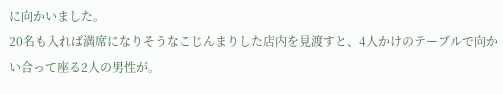に向かいました。
20名も入れば満席になりそうなこじんまりした店内を見渡すと、4人かけのテーブルで向かい合って座る2人の男性が。